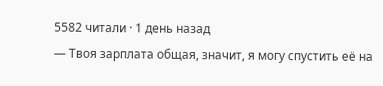5582 читали · 1 день назад
— Твоя зарплата общая, значит, я могу спустить её на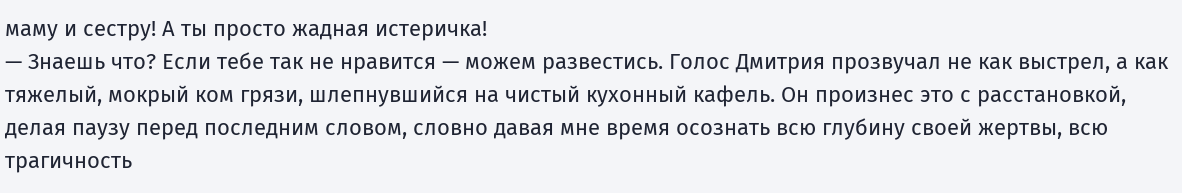маму и сестру! А ты просто жадная истеричка!
— Знаешь что? Если тебе так не нравится — можем развестись. Голос Дмитрия прозвучал не как выстрел, а как тяжелый, мокрый ком грязи, шлепнувшийся на чистый кухонный кафель. Он произнес это с расстановкой, делая паузу перед последним словом, словно давая мне время осознать всю глубину своей жертвы, всю трагичность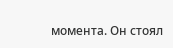момента. Он стоял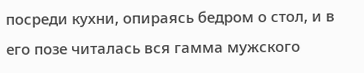посреди кухни, опираясь бедром о стол, и в его позе читалась вся гамма мужского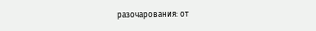разочарования: от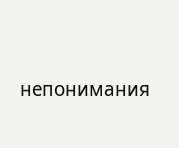непонимания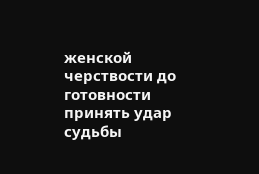женской черствости до готовности принять удар судьбы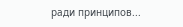ради принципов...